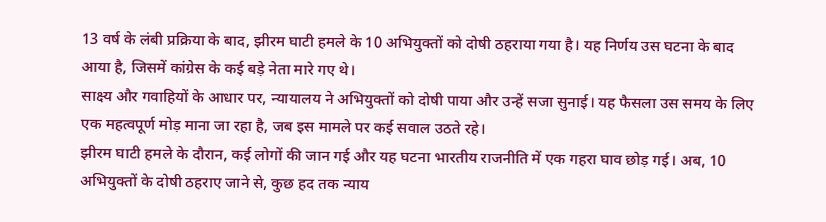13 वर्ष के लंबी प्रक्रिया के बाद, झीरम घाटी हमले के 10 अभियुक्तों को दोषी ठहराया गया है। यह निर्णय उस घटना के बाद आया है, जिसमें कांग्रेस के कई बड़े नेता मारे गए थे।
साक्ष्य और गवाहियों के आधार पर, न्यायालय ने अभियुक्तों को दोषी पाया और उन्हें सजा सुनाई। यह फैसला उस समय के लिए एक महत्वपूर्ण मोड़ माना जा रहा है, जब इस मामले पर कई सवाल उठते रहे।
झीरम घाटी हमले के दौरान, कई लोगों की जान गई और यह घटना भारतीय राजनीति में एक गहरा घाव छोड़ गई। अब, 10 अभियुक्तों के दोषी ठहराए जाने से, कुछ हद तक न्याय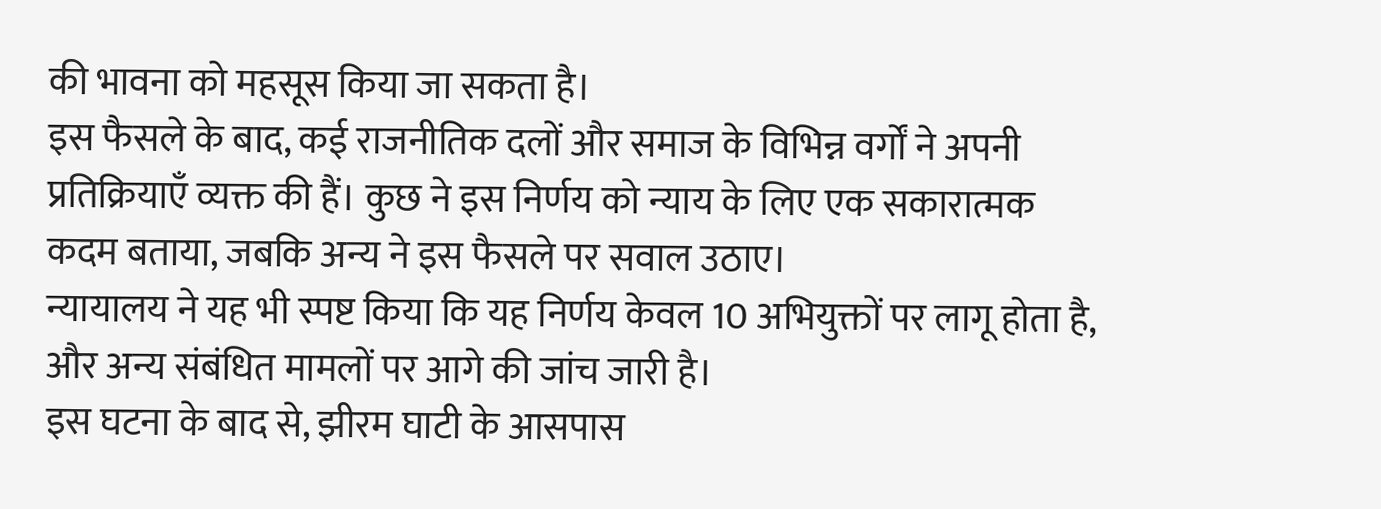की भावना को महसूस किया जा सकता है।
इस फैसले के बाद, कई राजनीतिक दलों और समाज के विभिन्न वर्गों ने अपनी प्रतिक्रियाएँ व्यक्त की हैं। कुछ ने इस निर्णय को न्याय के लिए एक सकारात्मक कदम बताया, जबकि अन्य ने इस फैसले पर सवाल उठाए।
न्यायालय ने यह भी स्पष्ट किया कि यह निर्णय केवल 10 अभियुक्तों पर लागू होता है, और अन्य संबंधित मामलों पर आगे की जांच जारी है।
इस घटना के बाद से, झीरम घाटी के आसपास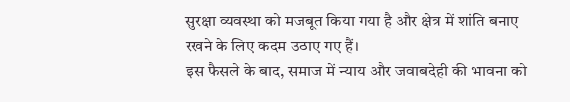सुरक्षा व्यवस्था को मजबूत किया गया है और क्षेत्र में शांति बनाए रखने के लिए कदम उठाए गए हैं।
इस फैसले के बाद, समाज में न्याय और जवाबदेही की भावना को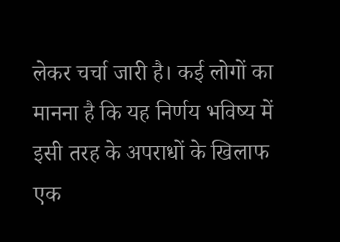लेकर चर्चा जारी है। कई लोगों का मानना है कि यह निर्णय भविष्य में इसी तरह के अपराधों के खिलाफ एक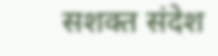सशक्त संदेश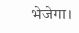भेजेगा।